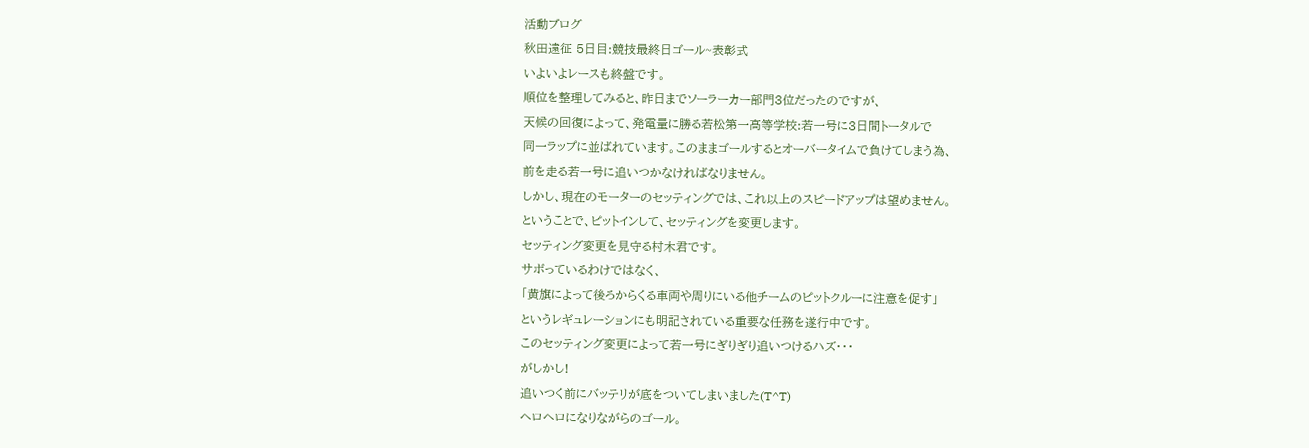活動ブログ
秋田遠征 5日目:競技最終日ゴール~表彰式
いよいよレースも終盤です。
順位を整理してみると、昨日までソーラーカー部門3位だったのですが、
天候の回復によって、発電量に勝る若松第一高等学校:若一号に3日間トータルで
同一ラップに並ばれています。このままゴールするとオーバータイムで負けてしまう為、
前を走る若一号に追いつかなければなりません。
しかし、現在のモーターのセッティングでは、これ以上のスピードアップは望めません。
ということで、ピットインして、セッティングを変更します。
セッティング変更を見守る村木君です。
サボっているわけではなく、
「黄旗によって後ろからくる車両や周りにいる他チームのピットクルーに注意を促す」
というレギュレーションにも明記されている重要な任務を遂行中です。
このセッティング変更によって若一号にぎりぎり追いつけるハズ・・・
がしかし!
追いつく前にバッテリが底をついてしまいました(T^T)
ヘロヘロになりながらのゴール。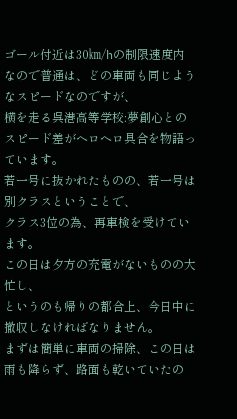ゴール付近は30㎞/hの制限速度内なので普通は、どの車両も同じようなスピードなのですが、
横を走る呉港高等学校:夢創心とのスピード差がヘロヘロ具合を物語っています。
若一号に抜かれたものの、若一号は別クラスということで、
クラス3位の為、再車検を受けています。
この日は夕方の充電がないものの大忙し、
というのも帰りの都合上、今日中に撤収しなければなりません。
まずは簡単に車両の掃除、この日は雨も降らず、路面も乾いていたの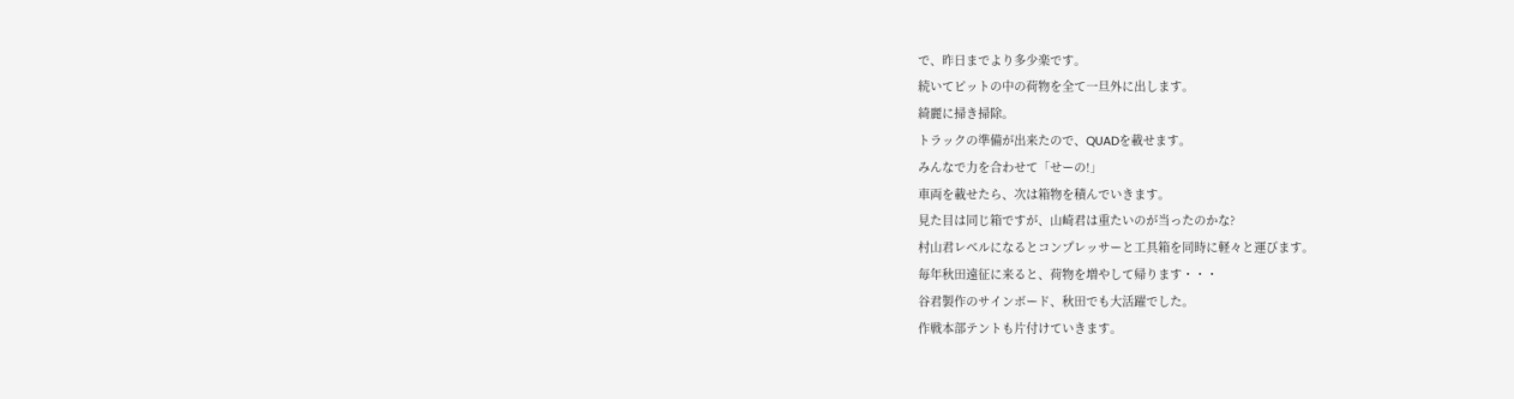で、昨日までより多少楽です。
続いてピットの中の荷物を全て一旦外に出します。
綺麗に掃き掃除。
トラックの準備が出来たので、QUADを載せます。
みんなで力を合わせて「せーの!」
車両を載せたら、次は箱物を積んでいきます。
見た目は同じ箱ですが、山崎君は重たいのが当ったのかな?
村山君レベルになるとコンプレッサーと工具箱を同時に軽々と運びます。
毎年秋田遠征に来ると、荷物を増やして帰ります・・・
谷君製作のサインボード、秋田でも大活躍でした。
作戦本部テントも片付けていきます。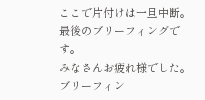ここで片付けは一旦中断。
最後のブリーフィングです。
みなさんお疲れ様でした。
ブリーフィン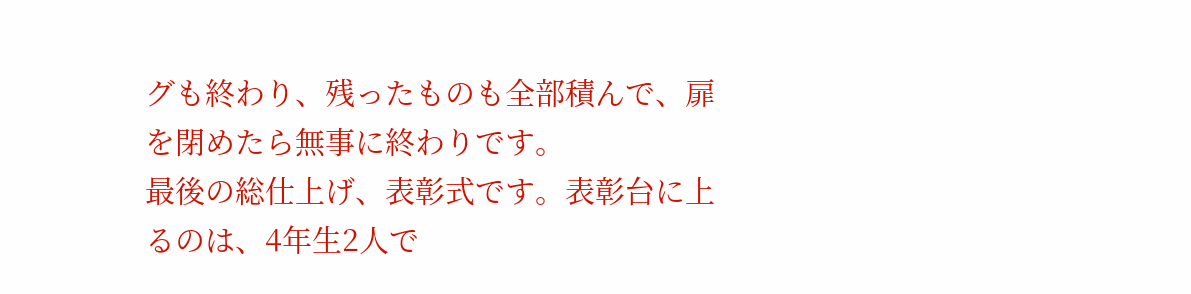グも終わり、残ったものも全部積んで、扉を閉めたら無事に終わりです。
最後の総仕上げ、表彰式です。表彰台に上るのは、4年生2人で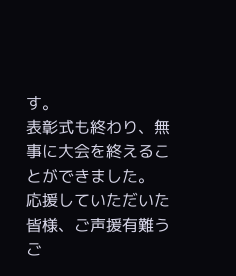す。
表彰式も終わり、無事に大会を終えることができました。
応援していただいた皆様、ご声援有難うご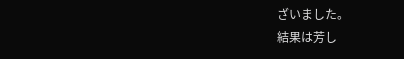ざいました。
結果は芳し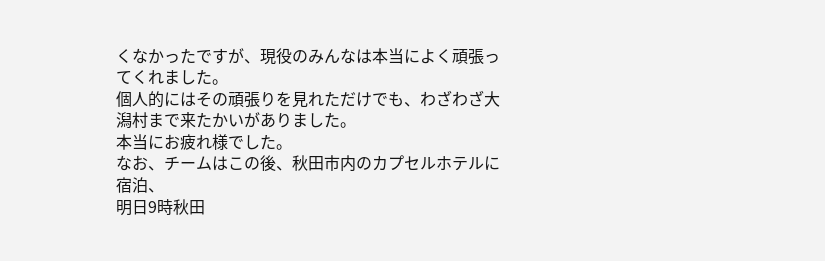くなかったですが、現役のみんなは本当によく頑張ってくれました。
個人的にはその頑張りを見れただけでも、わざわざ大潟村まで来たかいがありました。
本当にお疲れ様でした。
なお、チームはこの後、秋田市内のカプセルホテルに宿泊、
明日9時秋田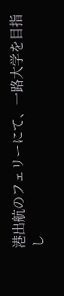港出航のフェリーにて、一路大学を目指し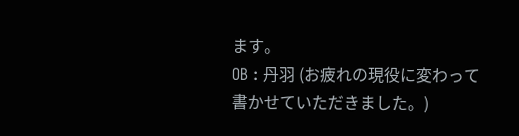ます。
OB : 丹羽 (お疲れの現役に変わって書かせていただきました。)